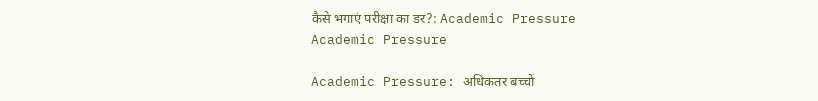कैसे भगाएं परीक्षा का डर?: Academic Pressure
Academic Pressure

Academic Pressure: अधिकतर बच्चों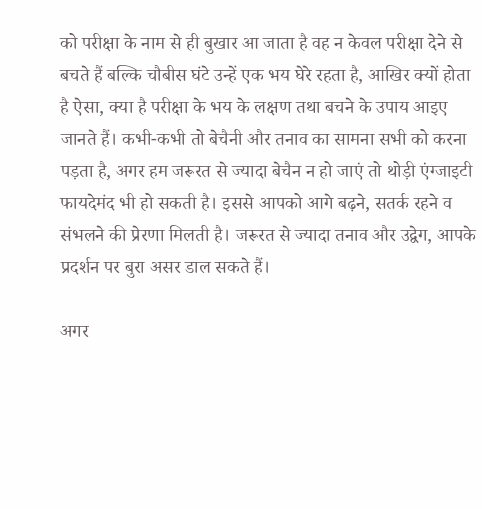को परीक्षा के नाम से ही बुखार आ जाता है वह न केवल परीक्षा देने से बचते हैं बल्कि चौबीस घंटे उन्हें एक भय घेरे रहता है, आखिर क्यों होता है ऐसा, क्या है परीक्षा के भय के लक्षण तथा बचने के उपाय आइए जानते हैं। कभी-कभी तो बेचैनी और तनाव का सामना सभी को करना पड़ता है, अगर हम जरूरत से ज्यादा बेचैन न हो जाएं तो थोड़ी एंग्जाइटी फायदेमंद भी हो सकती है। इससे आपको आगे बढ़ने, सतर्क रहने व संभलने की प्रेरणा मिलती है। जरूरत से ज्यादा तनाव और उद्वेग, आपके प्रदर्शन पर बुरा असर डाल सकते हैं।

अगर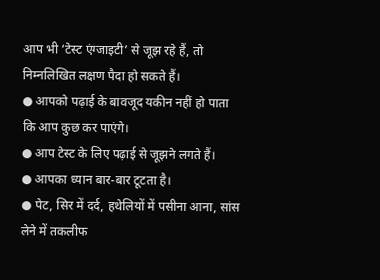आप भी ‘टेस्ट एंग्जाइटी’ से जूझ रहे हैं, तो निम्नलिखित लक्षण पैदा हो सकते हैं।
● आपको पढ़ाई के बावजूद यकीन नहीं हो पाता कि आप कुछ कर पाएंगे।
● आप टेस्ट के लिए पढ़ाई से जूझने लगते हैं।
● आपका ध्यान बार-बार टूटता है।
● पेट, सिर में दर्द, हथेलियों में पसीना आना, सांस लेने में तकलीफ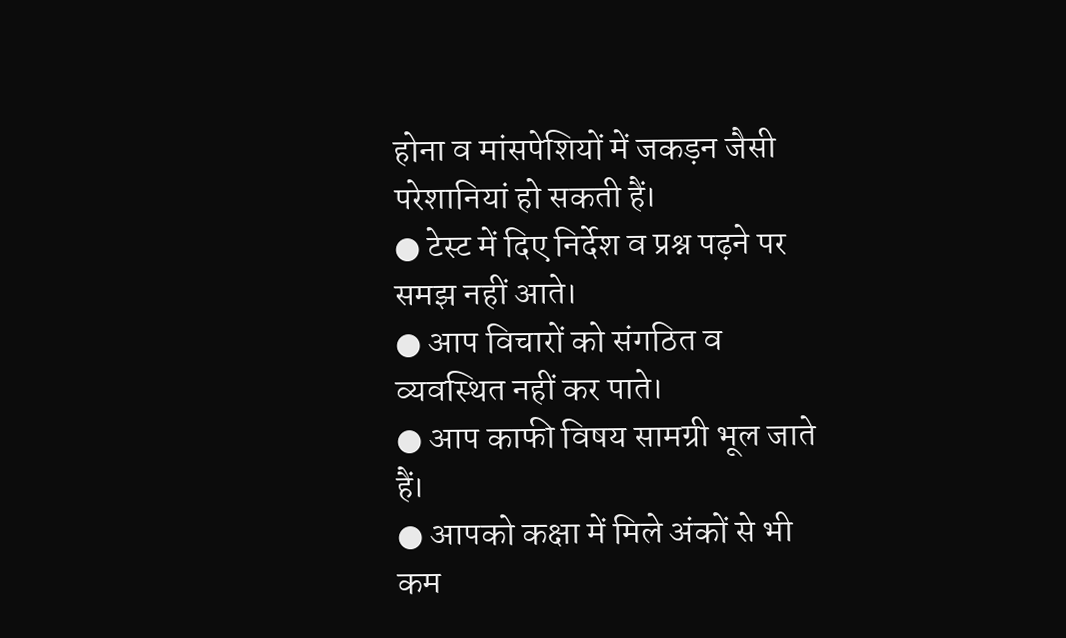होना व मांसपेशियों में जकड़न जैसी परेशानियां हो सकती हैं।
● टेस्ट में दिए निर्देश व प्रश्न पढ़ने पर समझ नहीं आते।
● आप विचारों को संगठित व व्यवस्थित नहीं कर पाते।
● आप काफी विषय सामग्री भूल जाते हैं।
● आपको कक्षा में मिले अंकों से भी कम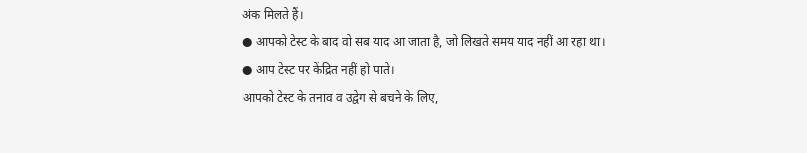अंक मिलते हैं।
● आपको टेस्ट के बाद वो सब याद आ जाता है, जो लिखते समय याद नहीं आ रहा था।
● आप टेस्ट पर केंद्रित नहीं हो पाते।
आपको टेस्ट के तनाव व उद्वेग से बचने के लिए,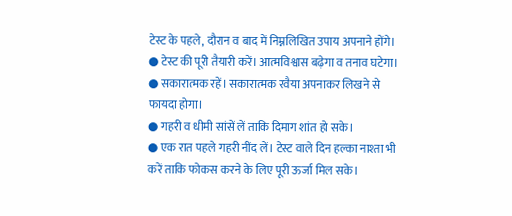टेस्ट के पहले, दौरान व बाद में निम्नलिखित उपाय अपनाने होंगे।
● टेस्ट की पूरी तैयारी करें। आत्मविश्वास बढ़ेगा व तनाव घटेगा।
● सकारात्मक रहें। सकारात्मक रवैया अपनाकर लिखने से फायदा होगा।
● गहरी व धीमी सांसें लें ताकि दिमाग शांत हो सके।
● एक रात पहले गहरी नींद लें। टेस्ट वाले दिन हल्का नाश्ता भी करें ताकि फोकस करने के लिए पूरी ऊर्जा मिल सके।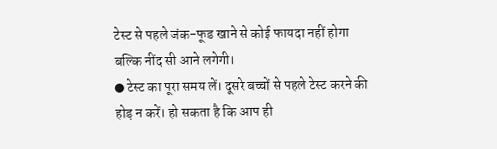टेस्ट से पहले जंक-फूड खाने से कोई फायदा नहीं होगा बल्कि नींद सी आने लगेगी।
● टेस्ट का पूरा समय लें। दूसरे बच्चों से पहले टेस्ट करने की होड़ न करें। हो सकता है कि आप ही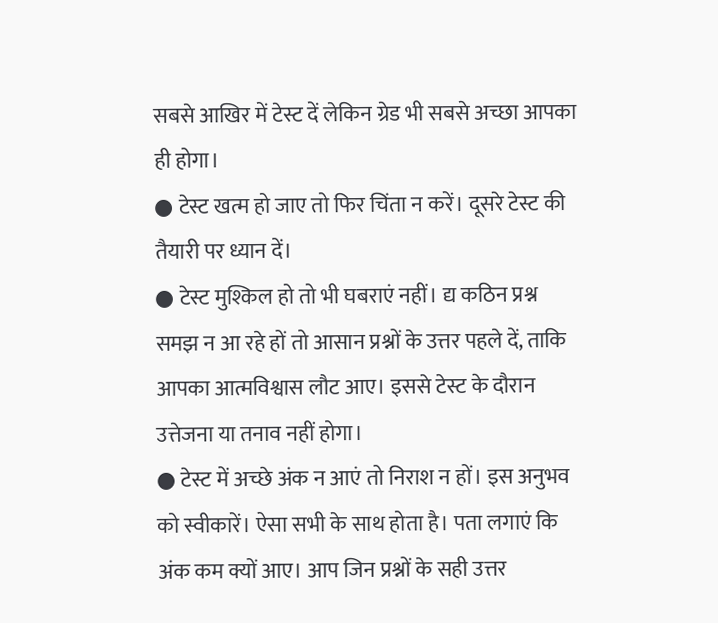सबसे आखिर में टेस्ट दें लेकिन ग्रेड भी सबसे अच्छा आपका ही होगा।
● टेस्ट खत्म हो जाए तो फिर चिंता न करें। दूसरे टेस्ट की तैयारी पर ध्यान दें।
● टेस्ट मुश्किल हो तो भी घबराएं नहीं। द्य कठिन प्रश्न समझ न आ रहे हों तो आसान प्रश्नों के उत्तर पहले दें, ताकि आपका आत्मविश्वास लौट आए। इससे टेस्ट के दौरान उत्तेजना या तनाव नहीं होगा।
● टेस्ट में अच्छे अंक न आएं तो निराश न हों। इस अनुभव को स्वीकारें। ऐसा सभी के साथ होता है। पता लगाएं कि अंक कम क्यों आए। आप जिन प्रश्नों के सही उत्तर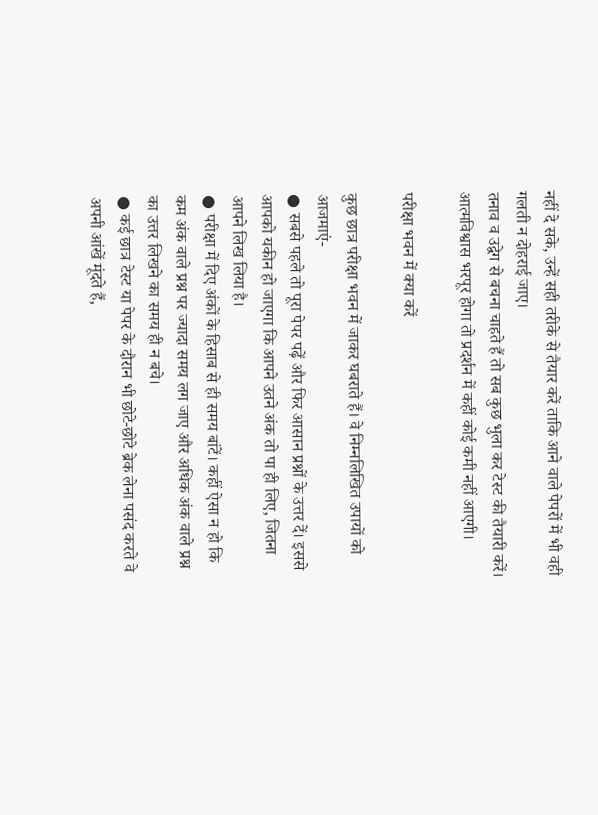नहीं दे सके, उन्हें सही तरीके से तैयार करें ताकि आने वाले पेपरों में भी वही गलती न दोहराई जाए।
तनाव व उद्वेग से बचना चाहते हैं तो सब कुछ भुला कर टेस्ट की तैयारी करें। आत्मविश्वास भरपूर होगा तो प्रदर्शन में कहीं कोई कमी नहीं आएगी।

परीक्षा भवन में क्या करें

कुछ छात्र परीक्षा भवन में जाकर घबराते हैं। वे निम्नलिखित उपायों को आजमाएं-
● सबसे पहले तो पूरा पेपर पढ़ें और फिर आसान प्रश्नों के उत्तर दें। इससे आपको यकीन हो जाएगा कि आपने उतने अंक तो पा ही लिए, जितना आपने लिख लिया है।
● परीक्षा में दिए अंकों के हिसाब से ही समय बांटें। कहीं ऐसा न हो कि कम अंक वाले प्रश्न पर ज्यादा समय लग जाए और अधिक अंक वाले प्रश्न का उत्तर लिखने का समय ही न बचे।
● कई छात्र टेस्ट या पेपर के दौरान भी छोटे-छोटे ब्रेक लेना पसंद करते वे अपनी आंखें मूंदते हैं,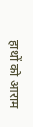हाथों को आराम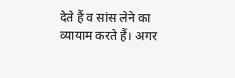देते हैं व सांस लेने का व्यायाम करते हैं। अगर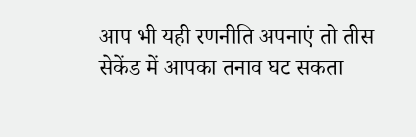आप भी यही रणनीति अपनाएं तो तीस सेकेंड में आपका तनाव घट सकता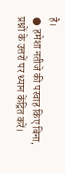है।
● हमेशा नतीजे की परवाह किए बिना, प्रश्नों के उत्तरों पर ध्यान केंद्रित करें।